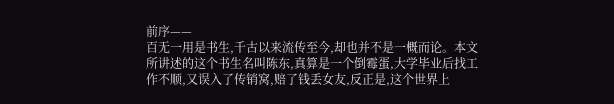前序——
百无一用是书生,千古以来流传至今,却也并不是一概而论。本文所讲述的这个书生名叫陈东,真算是一个倒霉蛋,大学毕业后找工作不顺,又误入了传销窝,赔了钱丢女友,反正是,这个世界上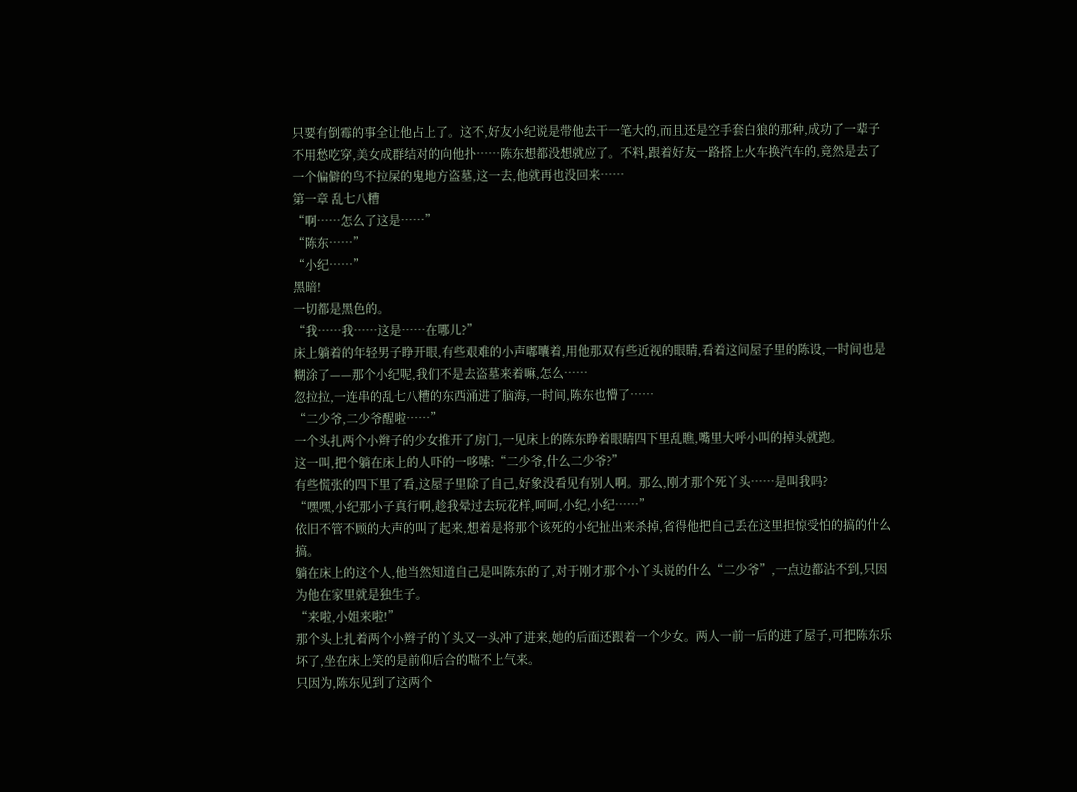只要有倒霉的事全让他占上了。这不,好友小纪说是带他去干一笔大的,而且还是空手套白狼的那种,成功了一辈子不用愁吃穿,美女成群结对的向他扑……陈东想都没想就应了。不料,跟着好友一路搭上火车换汽车的,竟然是去了一个偏僻的鸟不拉屎的鬼地方盗墓,这一去,他就再也没回来……
第一章 乱七八糟
“啊……怎么了这是……”
“陈东……”
“小纪……”
黑暗!
一切都是黑色的。
“我……我……这是……在哪儿?”
床上躺着的年轻男子睁开眼,有些艰难的小声嘟囔着,用他那双有些近视的眼睛,看着这间屋子里的陈设,一时间也是糊涂了——那个小纪呢,我们不是去盗墓来着嘛,怎么……
忽拉拉,一连串的乱七八糟的东西涌进了脑海,一时间,陈东也懵了……
“二少爷,二少爷醒啦……”
一个头扎两个小辫子的少女推开了房门,一见床上的陈东睁着眼睛四下里乱瞧,嘴里大呼小叫的掉头就跑。
这一叫,把个躺在床上的人吓的一哆嗦:“二少爷,什么二少爷?”
有些慌张的四下里了看,这屋子里除了自己,好象没看见有别人啊。那么,刚才那个死丫头……是叫我吗?
“嘿嘿,小纪那小子真行啊,趁我晕过去玩花样,呵呵,小纪,小纪……”
依旧不管不顾的大声的叫了起来,想着是将那个该死的小纪扯出来杀掉,省得他把自己丢在这里担惊受怕的搞的什么搞。
躺在床上的这个人,他当然知道自己是叫陈东的了,对于刚才那个小丫头说的什么“二少爷”,一点边都沾不到,只因为他在家里就是独生子。
“来啦,小姐来啦!”
那个头上扎着两个小辫子的丫头又一头冲了进来,她的后面还跟着一个少女。两人一前一后的进了屋子,可把陈东乐坏了,坐在床上笑的是前仰后合的喘不上气来。
只因为,陈东见到了这两个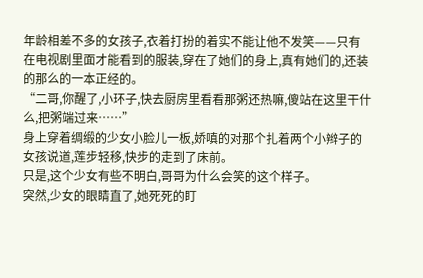年龄相差不多的女孩子,衣着打扮的着实不能让他不发笑——只有在电视剧里面才能看到的服装,穿在了她们的身上,真有她们的,还装的那么的一本正经的。
“二哥,你醒了,小环子,快去厨房里看看那粥还热嘛,傻站在这里干什么,把粥端过来……”
身上穿着绸缎的少女小脸儿一板,娇嗔的对那个扎着两个小辫子的女孩说道,莲步轻移,快步的走到了床前。
只是,这个少女有些不明白,哥哥为什么会笑的这个样子。
突然,少女的眼睛直了,她死死的盯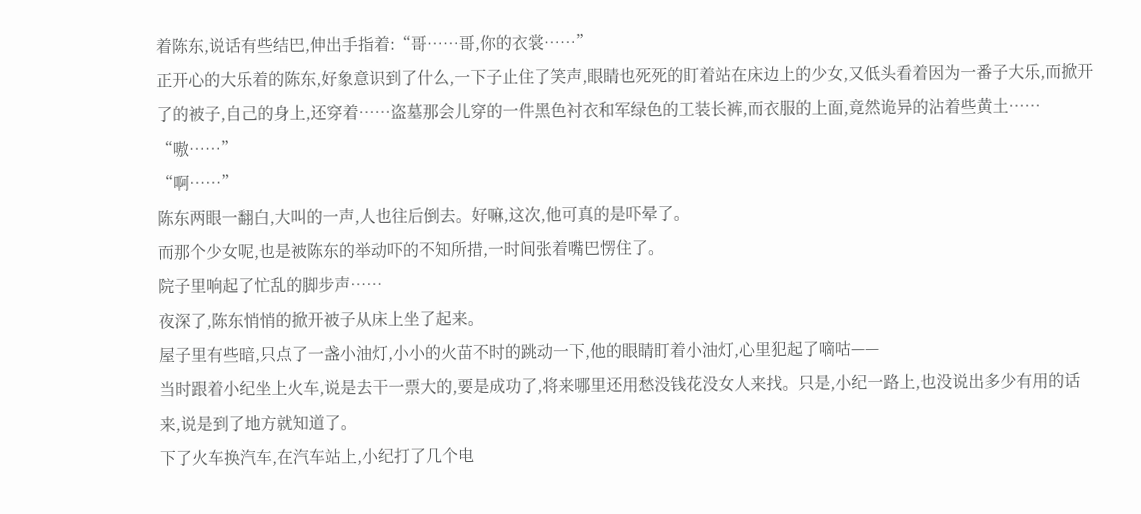着陈东,说话有些结巴,伸出手指着:“哥……哥,你的衣裳……”
正开心的大乐着的陈东,好象意识到了什么,一下子止住了笑声,眼睛也死死的盯着站在床边上的少女,又低头看着因为一番子大乐,而掀开了的被子,自己的身上,还穿着……盗墓那会儿穿的一件黑色衬衣和军绿色的工装长裤,而衣服的上面,竟然诡异的沾着些黄土……
“嗷……”
“啊……”
陈东两眼一翻白,大叫的一声,人也往后倒去。好嘛,这次,他可真的是吓晕了。
而那个少女呢,也是被陈东的举动吓的不知所措,一时间张着嘴巴愣住了。
院子里响起了忙乱的脚步声……
夜深了,陈东悄悄的掀开被子从床上坐了起来。
屋子里有些暗,只点了一盏小油灯,小小的火苗不时的跳动一下,他的眼睛盯着小油灯,心里犯起了嘀咕——
当时跟着小纪坐上火车,说是去干一票大的,要是成功了,将来哪里还用愁没钱花没女人来找。只是,小纪一路上,也没说出多少有用的话来,说是到了地方就知道了。
下了火车换汽车,在汽车站上,小纪打了几个电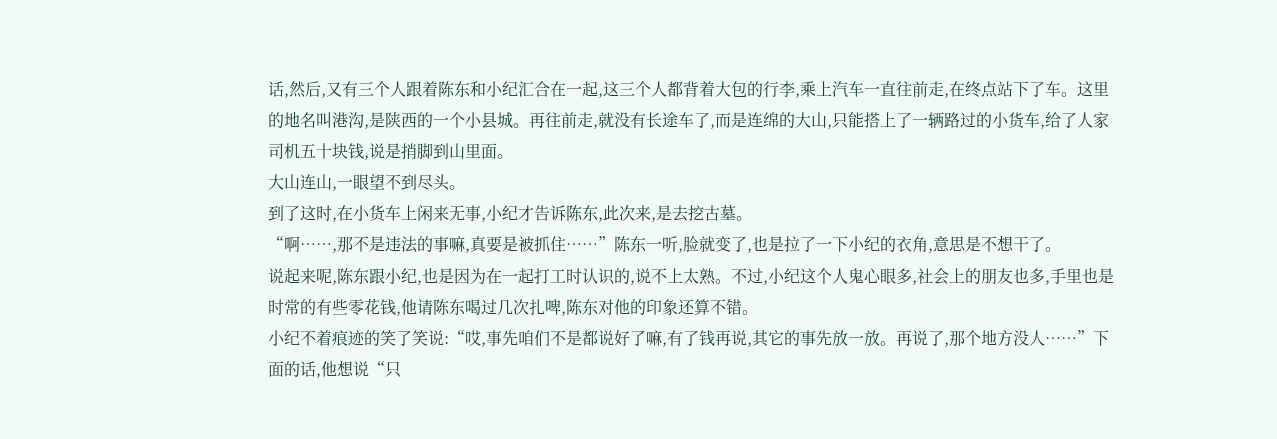话,然后,又有三个人跟着陈东和小纪汇合在一起,这三个人都背着大包的行李,乘上汽车一直往前走,在终点站下了车。这里的地名叫港沟,是陕西的一个小县城。再往前走,就没有长途车了,而是连绵的大山,只能搭上了一辆路过的小货车,给了人家司机五十块钱,说是捎脚到山里面。
大山连山,一眼望不到尽头。
到了这时,在小货车上闲来无事,小纪才告诉陈东,此次来,是去挖古墓。
“啊……,那不是违法的事嘛,真要是被抓住……”陈东一听,脸就变了,也是拉了一下小纪的衣角,意思是不想干了。
说起来呢,陈东跟小纪,也是因为在一起打工时认识的,说不上太熟。不过,小纪这个人鬼心眼多,社会上的朋友也多,手里也是时常的有些零花钱,他请陈东喝过几次扎啤,陈东对他的印象还算不错。
小纪不着痕迹的笑了笑说:“哎,事先咱们不是都说好了嘛,有了钱再说,其它的事先放一放。再说了,那个地方没人……”下面的话,他想说“只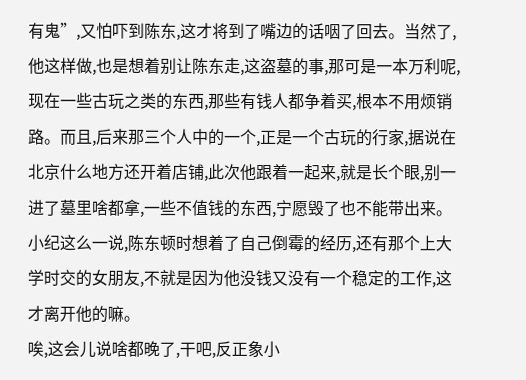有鬼”,又怕吓到陈东,这才将到了嘴边的话咽了回去。当然了,他这样做,也是想着别让陈东走,这盗墓的事,那可是一本万利呢,现在一些古玩之类的东西,那些有钱人都争着买,根本不用烦销路。而且,后来那三个人中的一个,正是一个古玩的行家,据说在北京什么地方还开着店铺,此次他跟着一起来,就是长个眼,别一进了墓里啥都拿,一些不值钱的东西,宁愿毁了也不能带出来。
小纪这么一说,陈东顿时想着了自己倒霉的经历,还有那个上大学时交的女朋友,不就是因为他没钱又没有一个稳定的工作,这才离开他的嘛。
唉,这会儿说啥都晚了,干吧,反正象小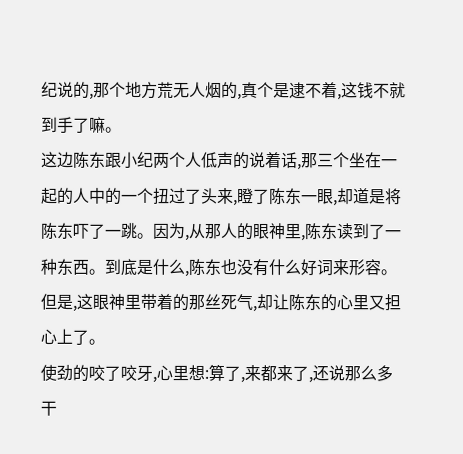纪说的,那个地方荒无人烟的,真个是逮不着,这钱不就到手了嘛。
这边陈东跟小纪两个人低声的说着话,那三个坐在一起的人中的一个扭过了头来,瞪了陈东一眼,却道是将陈东吓了一跳。因为,从那人的眼神里,陈东读到了一种东西。到底是什么,陈东也没有什么好词来形容。但是,这眼神里带着的那丝死气,却让陈东的心里又担心上了。
使劲的咬了咬牙,心里想:算了,来都来了,还说那么多干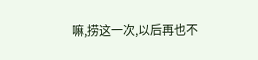嘛,捞这一次,以后再也不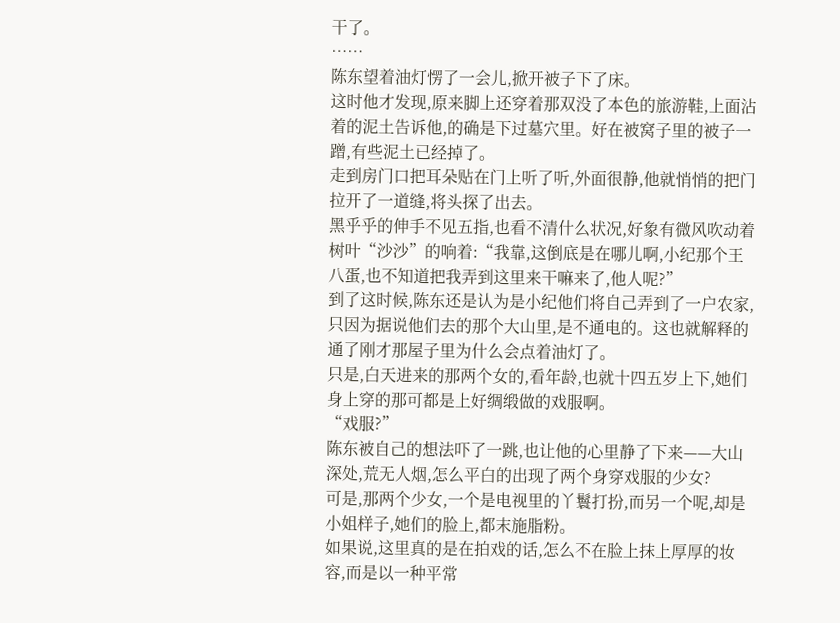干了。
……
陈东望着油灯愣了一会儿,掀开被子下了床。
这时他才发现,原来脚上还穿着那双没了本色的旅游鞋,上面沾着的泥土告诉他,的确是下过墓穴里。好在被窝子里的被子一蹭,有些泥土已经掉了。
走到房门口把耳朵贴在门上听了听,外面很静,他就悄悄的把门拉开了一道缝,将头探了出去。
黑乎乎的伸手不见五指,也看不清什么状况,好象有微风吹动着树叶“沙沙”的响着:“我靠,这倒底是在哪儿啊,小纪那个王八蛋,也不知道把我弄到这里来干嘛来了,他人呢?”
到了这时候,陈东还是认为是小纪他们将自己弄到了一户农家,只因为据说他们去的那个大山里,是不通电的。这也就解释的通了刚才那屋子里为什么会点着油灯了。
只是,白天进来的那两个女的,看年龄,也就十四五岁上下,她们身上穿的那可都是上好绸缎做的戏服啊。
“戏服?”
陈东被自己的想法吓了一跳,也让他的心里静了下来——大山深处,荒无人烟,怎么平白的出现了两个身穿戏服的少女?
可是,那两个少女,一个是电视里的丫鬟打扮,而另一个呢,却是小姐样子,她们的脸上,都末施脂粉。
如果说,这里真的是在拍戏的话,怎么不在脸上抹上厚厚的妆容,而是以一种平常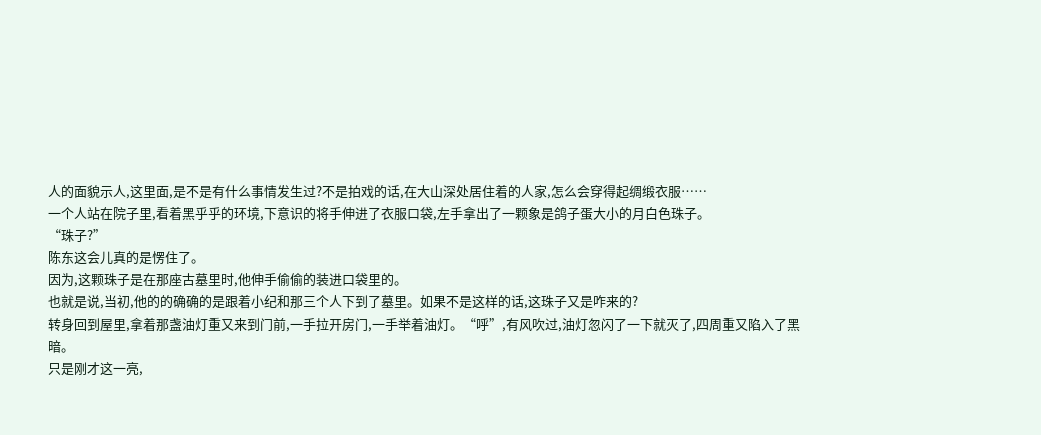人的面貌示人,这里面,是不是有什么事情发生过?不是拍戏的话,在大山深处居住着的人家,怎么会穿得起绸缎衣服……
一个人站在院子里,看着黑乎乎的环境,下意识的将手伸进了衣服口袋,左手拿出了一颗象是鸽子蛋大小的月白色珠子。
“珠子?”
陈东这会儿真的是愣住了。
因为,这颗珠子是在那座古墓里时,他伸手偷偷的装进口袋里的。
也就是说,当初,他的的确确的是跟着小纪和那三个人下到了墓里。如果不是这样的话,这珠子又是咋来的?
转身回到屋里,拿着那盏油灯重又来到门前,一手拉开房门,一手举着油灯。“呼”,有风吹过,油灯忽闪了一下就灭了,四周重又陷入了黑暗。
只是刚才这一亮,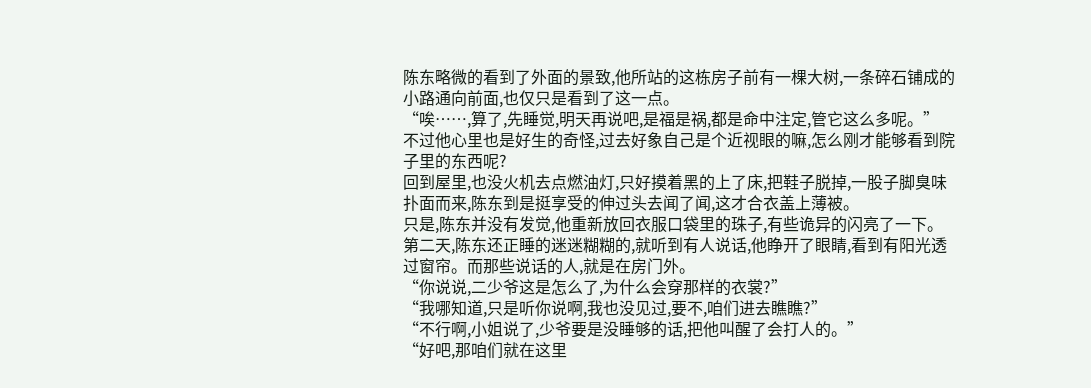陈东略微的看到了外面的景致,他所站的这栋房子前有一棵大树,一条碎石铺成的小路通向前面,也仅只是看到了这一点。
“唉……,算了,先睡觉,明天再说吧,是福是祸,都是命中注定,管它这么多呢。”
不过他心里也是好生的奇怪,过去好象自己是个近视眼的嘛,怎么刚才能够看到院子里的东西呢?
回到屋里,也没火机去点燃油灯,只好摸着黑的上了床,把鞋子脱掉,一股子脚臭味扑面而来,陈东到是挺享受的伸过头去闻了闻,这才合衣盖上薄被。
只是,陈东并没有发觉,他重新放回衣服口袋里的珠子,有些诡异的闪亮了一下。
第二天,陈东还正睡的迷迷糊糊的,就听到有人说话,他睁开了眼睛,看到有阳光透过窗帘。而那些说话的人,就是在房门外。
“你说说,二少爷这是怎么了,为什么会穿那样的衣裳?”
“我哪知道,只是听你说啊,我也没见过,要不,咱们进去瞧瞧?”
“不行啊,小姐说了,少爷要是没睡够的话,把他叫醒了会打人的。”
“好吧,那咱们就在这里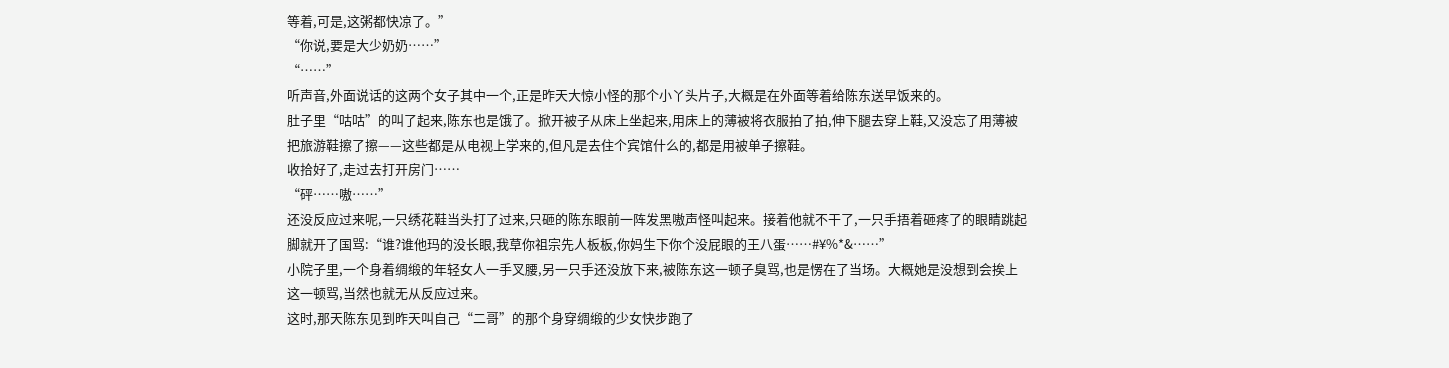等着,可是,这粥都快凉了。”
“你说,要是大少奶奶……”
“……”
听声音,外面说话的这两个女子其中一个,正是昨天大惊小怪的那个小丫头片子,大概是在外面等着给陈东送早饭来的。
肚子里“咕咕”的叫了起来,陈东也是饿了。掀开被子从床上坐起来,用床上的薄被将衣服拍了拍,伸下腿去穿上鞋,又没忘了用薄被把旅游鞋擦了擦——这些都是从电视上学来的,但凡是去住个宾馆什么的,都是用被单子擦鞋。
收拾好了,走过去打开房门……
“砰……嗷……”
还没反应过来呢,一只绣花鞋当头打了过来,只砸的陈东眼前一阵发黑嗷声怪叫起来。接着他就不干了,一只手捂着砸疼了的眼睛跳起脚就开了国骂:“谁?谁他玛的没长眼,我草你祖宗先人板板,你妈生下你个没屁眼的王八蛋……#¥%*&……”
小院子里,一个身着绸缎的年轻女人一手叉腰,另一只手还没放下来,被陈东这一顿子臭骂,也是愣在了当场。大概她是没想到会挨上这一顿骂,当然也就无从反应过来。
这时,那天陈东见到昨天叫自己“二哥”的那个身穿绸缎的少女快步跑了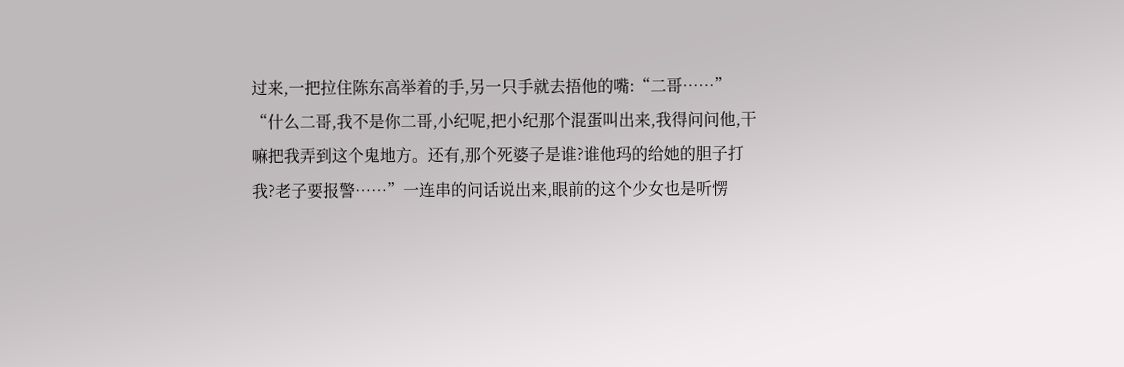过来,一把拉住陈东高举着的手,另一只手就去捂他的嘴:“二哥……”
“什么二哥,我不是你二哥,小纪呢,把小纪那个混蛋叫出来,我得问问他,干嘛把我弄到这个鬼地方。还有,那个死婆子是谁?谁他玛的给她的胆子打我?老子要报警……”一连串的问话说出来,眼前的这个少女也是听愣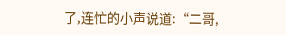了,连忙的小声说道:“二哥,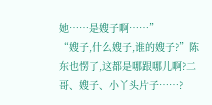她……是嫂子啊……”
“嫂子,什么嫂子,谁的嫂子?”陈东也愣了,这都是哪跟哪儿啊?二哥、嫂子、小丫头片子……?